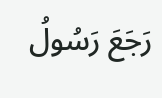رَجَعَ رَسُولُ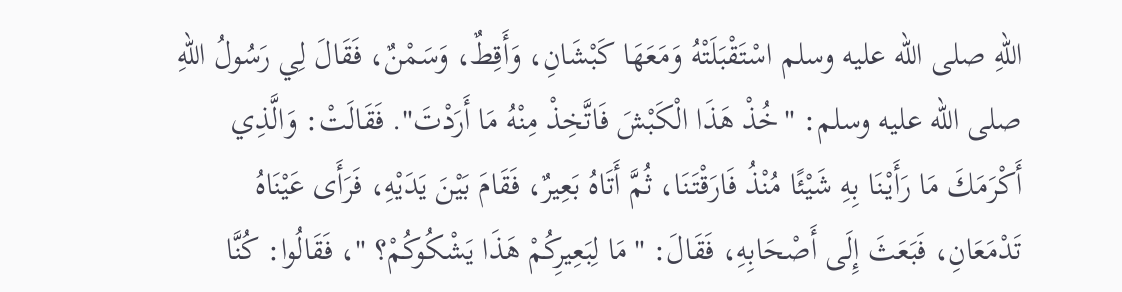اللهِ صلى الله عليه وسلم اسْتَقْبَلَتْهُ وَمَعَهَا كَبْشَانِ، وَأَقِطٌ، وَسَمْنٌ، فَقَالَ لِي رَسُولُ اللهِ صلى الله عليه وسلم: "خُذْ هَذَا الْكَبْشَ فَاتَّخِذْ مِنْهُ مَا أَرَدْتَ". فَقَالَتْ: وَالَّذِي أَكْرَمَكَ مَا رَأَيْنَا بِهِ شَيْئًا مُنْذُ فَارَقْتَنَا، ثُمَّ أَتَاهُ بَعِيرٌ، فَقَامَ بَيْنَ يَدَيْهِ، فَرَأَى عَيْنَاهُ تَدْمَعَانِ، فَبَعَثَ إِلَى أَصْحَابِهِ، فَقَالَ: "مَا لِبَعِيرِكُمْ هَذَا يَشْكُوكُمْ؟ "، فَقَالُوا: كُنَّا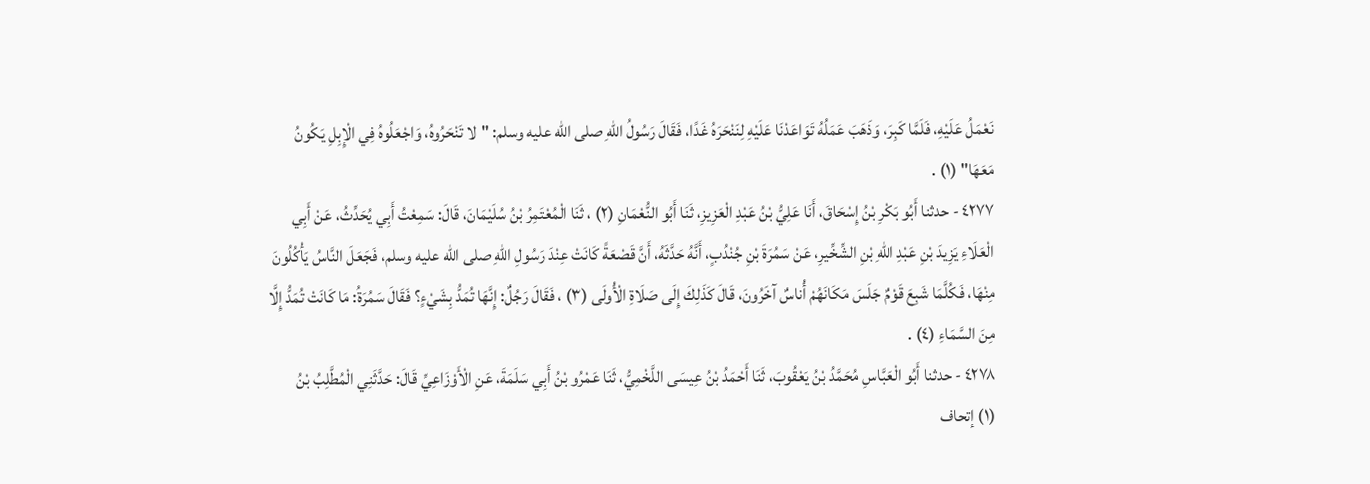نَعْمَلُ عَلَيْهِ، فَلَمَّا كَبِرَ، وَذَهَبَ عَمَلُهُ تَوَاعَدْنَا عَلَيْهِ لِنَنْحَرَهُ غَدًا، فَقَالَ رَسُولُ اللهِ صلى الله عليه وسلم: "لا تَنْحَرُوهُ، وَاجْعَلُوهُ فِي الْإِبِلِ يَكُونُ مَعَهَا" (١) .
٤٢٧٧ - حدثنا أَبُو بَكْرِ بْنُ إِسْحَاقَ، أَنَا عَلِيُّ بْنُ عَبْدِ الْعَزِيزِ، ثَنَا أَبُو النُّعْمَانِ (٢) ، ثَنَا الْمُعْتَمِرُ بْنُ سُلَيْمَانَ، قَالَ: سَمِعْتُ أَبِي يُحَدِّثُ، عَنْ أَبِي الْعَلَاءِ يَزِيدَ بْنِ عَبْدِ اللهِ بْنِ الشِّخِّيرِ، عَنْ سَمُرَةَ بْنِ جُنْدُبٍ، أَنَّهُ حَدَّثَهُ، أَنَّ قَصْعَةً كَانَتْ عِنْدَ رَسُولِ اللهِ صلى الله عليه وسلم، فَجَعَلَ النَّاسُ يَأْكُلُونَ مِنْهَا، فَكُلَّمَا شَبِعَ قَوْمٌ جَلَسَ مَكَانَهُمْ أُناسٌ آخَرُونَ، قَالَ كَذَلِكَ إِلَى صَلَاةِ الْأُولَى (٣) ، فَقَالَ رَجُلٌ: إِنَّهَا تُمَدُّ بِشَيْءٍ؟ فَقَالَ سَمُرَةُ: مَا كَانَتْ تُمَدُّ إِلَّا مِنَ السَّمَاءِ (٤) .
٤٢٧٨ - حدثنا أَبُو الْعَبَّاسِ مُحَمَّدُ بْنُ يَعْقُوبَ، ثَنَا أَحْمَدُ بْنُ عِيسَى اللَّخْمِيُّ، ثَنَا عَمْرُو بْنُ أَبِي سَلَمَةَ، عَنِ الْأَوْزَاعِيِّ قَالَ: حَدَّثَنِي الْمُطَّلِبُ بْنُ
(١) إتحاف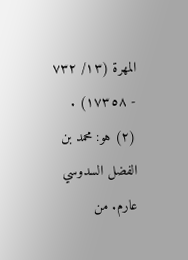المهرة (١٣/ ٧٣٢ - ١٧٣٥٨) .
(٢) هو: محمد بن الفضل السدوسي عارم. من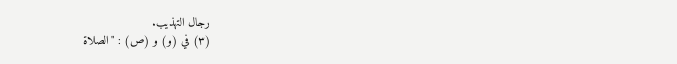رجال التهذيب.
(٣) في (و) و (ص) : "الصلاة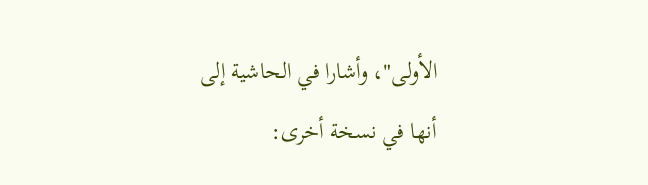الأولى"، وأشارا في الحاشية إلى أنها في نسخة أخرى: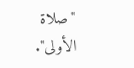"صلاة الأولى".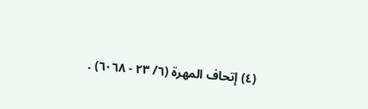(٤) إتحاف المهرة (٦/ ٢٣ - ٦٠٦٨) .